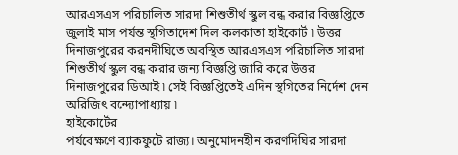আরএসএস পরিচালিত সারদা শিশুতীর্থ স্কুল বন্ধ করার বিজ্ঞপ্তিতে জুলাই মাস পর্যন্ত স্থগিতাদেশ দিল কলকাতা হাইকোর্ট ৷ উত্তর দিনাজপুরের করনদীঘিতে অবস্থিত আরএসএস পরিচালিত সারদা শিশুতীর্থ স্কুল বন্ধ করার জন্য বিজ্ঞপ্তি জারি করে উত্তর দিনাজপুরের ডিআই ৷ সেই বিজ্ঞপ্তিতেই এদিন স্থগিতের নির্দেশ দেন অরিজিৎ বন্দ্যোপাধ্যায় ৷
হাইকোর্টের
পর্যবেক্ষণে ব্যাকফুটে রাজ্য। অনুমোদনহীন করণদিঘির সারদা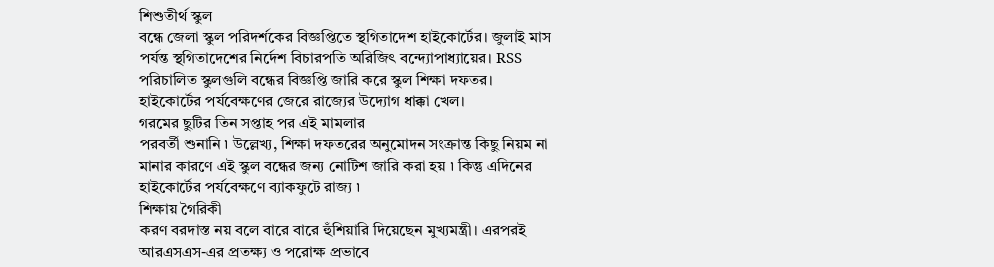শিশুতীর্থ স্কুল
বন্ধে জেলা স্কুল পরিদর্শকের বিজ্ঞপ্তিতে স্থগিতাদেশ হাইকোর্টের। জুলাই মাস
পর্যন্ত স্থগিতাদেশের নির্দেশ বিচারপতি অরিজিৎ বন্দ্যোপাধ্যায়ের। RSS
পরিচালিত স্কুলগুলি বন্ধের বিজ্ঞপ্তি জারি করে স্কুল শিক্ষা দফতর।
হাইকোর্টের পর্যবেক্ষণের জেরে রাজ্যের উদ্যোগ ধাক্কা খেল।
গরমের ছুটির তিন সপ্তাহ পর এই মামলার
পরবর্তী শুনানি ৷ উল্লেখ্য, শিক্ষা দফতরের অনুমোদন সংক্রান্ত কিছু নিয়ম না
মানার কারণে এই স্কুল বন্ধের জন্য নোটিশ জারি করা হয় ৷ কিন্তু এদিনের
হাইকোর্টের পর্যবেক্ষণে ব্যাকফুটে রাজ্য ৷
শিক্ষায় গৈরিকী
করণ বরদাস্ত নয় বলে বারে বারে হুঁশিয়ারি দিয়েছেন মুখ্যমন্ত্রী। এরপরই
আরএসএস-এর প্রতক্ষ্য ও পরোক্ষ প্রভাবে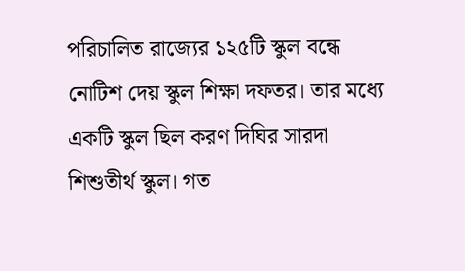পরিচালিত রাজ্যের ১২৫টি স্কুল বন্ধে
নোটিশ দেয় স্কুল শিক্ষা দফতর। তার মধ্যে একটি স্কুল ছিল করণ দিঘির সারদা
শিশুতীর্থ স্কুল। গত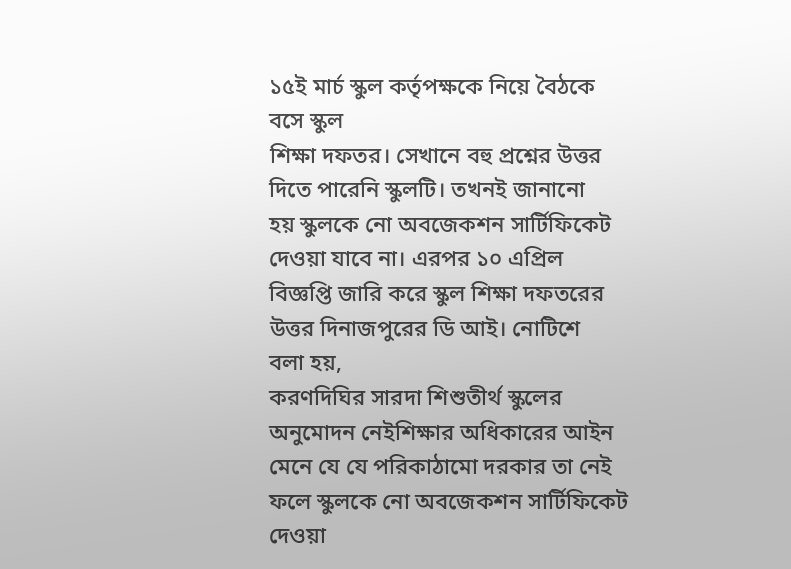১৫ই মার্চ স্কুল কর্তৃপক্ষকে নিয়ে বৈঠকে বসে স্কুল
শিক্ষা দফতর। সেখানে বহু প্রশ্নের উত্তর দিতে পারেনি স্কুলটি। তখনই জানানো
হয় স্কুলকে নো অবজেকশন সার্টিফিকেট দেওয়া যাবে না। এরপর ১০ এপ্রিল
বিজ্ঞপ্তি জারি করে স্কুল শিক্ষা দফতরের উত্তর দিনাজপুরের ডি আই। নোটিশে
বলা হয়,
করণদিঘির সারদা শিশুতীর্থ স্কুলের অনুমোদন নেইশিক্ষার অধিকারের আইন মেনে যে যে পরিকাঠামো দরকার তা নেই
ফলে স্কুলকে নো অবজেকশন সার্টিফিকেট দেওয়া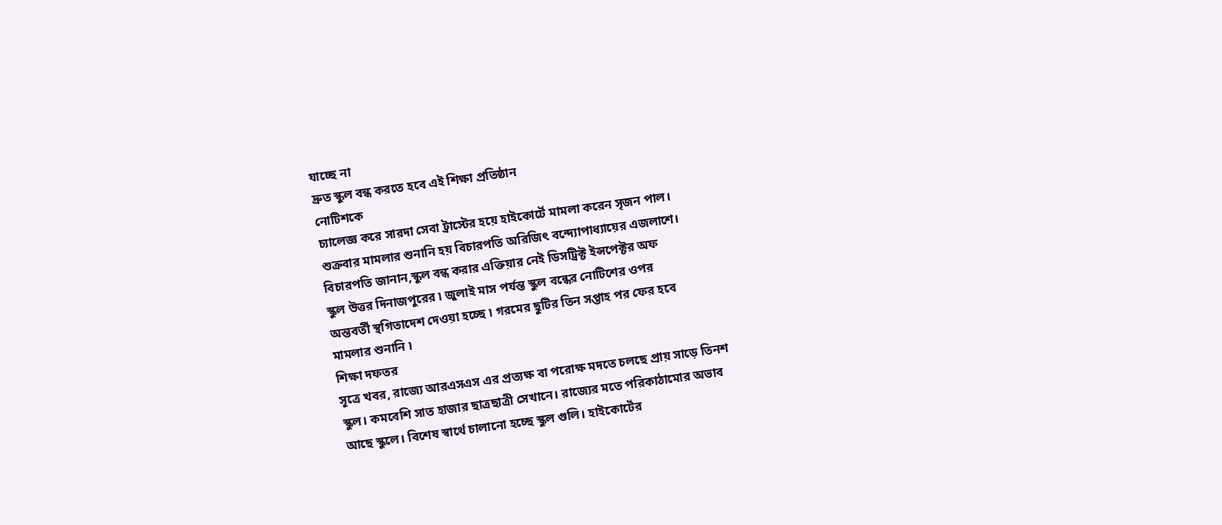যাচ্ছে না
দ্রুত স্কুল বন্ধ করতে হবে এই শিক্ষা প্রতিষ্ঠান
নোটিশকে
চ্যালেজ্ঞ করে সারদা সেবা ট্রাস্টের হয়ে হাইকোর্টে মামলা করেন সৃজন পাল।
শুক্রবার মামলার শুনানি হয় বিচারপতি অরিজিৎ বন্দ্যোপাধ্যায়ের এজলাশে।
বিচারপতি জানান,স্কুল বন্ধ করার এক্তিয়ার নেই ডিসট্রিক্ট ইন্সপেক্টর অফ
স্কুল উত্তর দিনাজপুরের ৷ জুলাই মাস পর্যন্ত স্কুল বন্ধের নোটিশের ওপর
অন্তবর্তী স্থগিতাদেশ দেওয়া হচ্ছে ৷ গরমের ছুটির তিন সপ্তাহ পর ফের হবে
মামলার শুনানি ৷
শিক্ষা দফতর
সূত্রে খবর, রাজ্যে আরএসএস এর প্রত্যক্ষ বা পরোক্ষ মদতে চলছে প্রায় সাড়ে তিনশ
স্কুল। কমবেশি সাত হাজার ছাত্রছাত্রী সেখানে। রাজ্যের মতে পরিকাঠামোর অভাব
আছে স্কুলে। বিশেষ স্বার্থে চালানো হচ্ছে স্কুল গুলি। হাইকোর্টের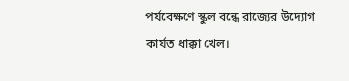পর্যবেক্ষণে স্কুল বন্ধে রাজ্যের উদ্যোগ কার্যত ধাক্কা খেল।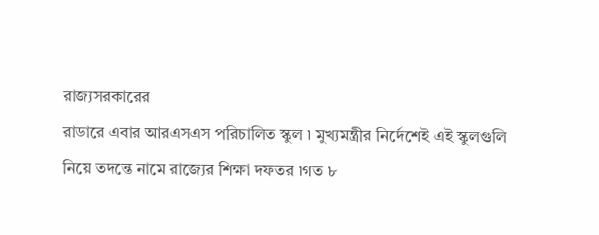রাজ্যসরকারের
রাডারে এবার আরএসএস পরিচালিত স্কুল ৷ মুখ্যমন্ত্রীর নির্দেশেই এই স্কুলগুলি
নিয়ে তদন্তে নামে রাজ্যের শিক্ষা দফতর ৷গত ৮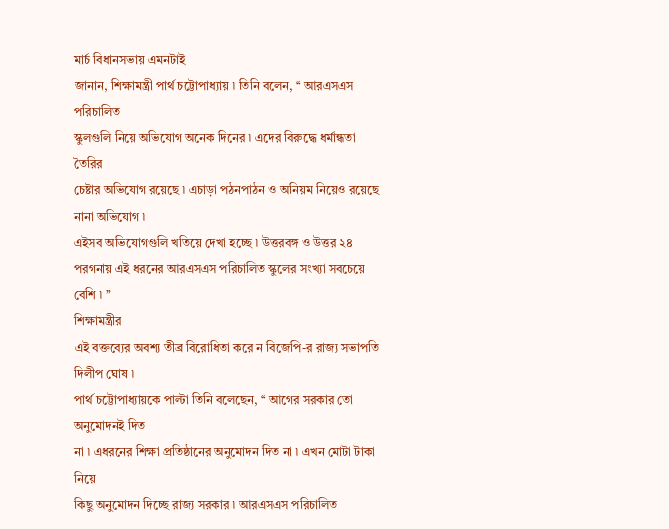মার্চ বিধানসভায় এমনটাই
জানান, শিক্ষামন্ত্রী পার্থ চট্টোপাধ্যায় ৷ তিনি বলেন, ‘‘ আরএসএস পরিচালিত
স্কুলগুলি নিয়ে অভিযোগ অনেক দিনের ৷ এদের বিরুদ্ধে ধর্মান্ধতা তৈরির
চেষ্টার অভিযোগ রয়েছে ৷ এচাড়া পঠনপাঠন ও অনিয়ম নিয়েও রয়েছে নানা অভিযোগ ৷
এইসব অভিযোগগুলি খতিয়ে দেখা হচ্ছে ৷ উত্তরবঙ্গ ও উত্তর ২৪ পরগনায় এই ধরনের আরএসএস পরিচালিত স্কুলের সংখ্যা সবচেয়ে বেশি ৷ ’’
শিক্ষামন্ত্রীর
এই বক্তব্যের অবশ্য তীব্র বিরোধিতা করে ন বিজেপি-র রাজ্য সভাপতি দিলীপ ঘোষ ৷
পার্থ চট্টোপাধ্যায়কে পাল্টা তিনি বলেছেন, ‘‘ আগের সরকার তো অনুমোদনই দিত
না ৷ এধরনের শিক্ষা প্রতিষ্ঠানের অনুমোদন দিত না ৷ এখন মোটা টাকা নিয়ে
কিছু অনুমোদন দিচ্ছে রাজ্য সরকার ৷ আরএসএস পরিচালিত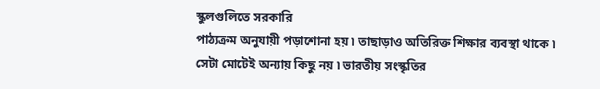স্কুলগুলিতে সরকারি
পাঠ্যক্রম অনুযায়ী পড়াশোনা হয় ৷ তাছাড়াও অতিরিক্ত শিক্ষার ব্যবস্থা থাকে ৷
সেটা মোটেই অন্যায় কিছু নয় ৷ ভারতীয় সংস্কৃতির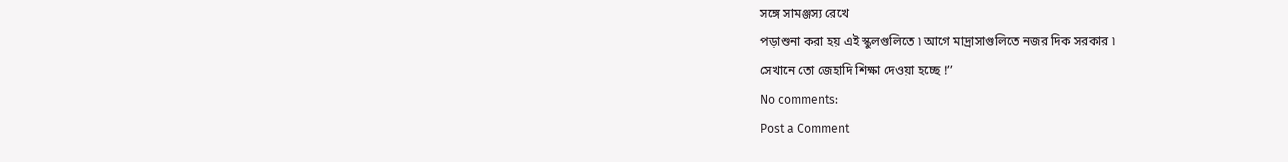সঙ্গে সামঞ্জস্য রেখে
পড়াশুনা করা হয় এই স্কুলগুলিতে ৷ আগে মাদ্রাসাগুলিতে নজর দিক সরকার ৷
সেখানে তো জেহাদি শিক্ষা দেওয়া হচ্ছে !’’
No comments:
Post a Comment